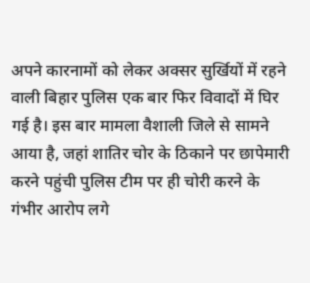अपने कारनामों को लेकर अक्सर सुर्खियों में रहने वाली बिहार पुलिस एक बार फिर विवादों में घिर गई है। इस बार मामला वैशाली जिले से सामने आया है, जहां शातिर चोर के ठिकाने पर छापेमारी करने पहुंची पुलिस टीम पर ही चोरी करने के गंभीर आरोप लगे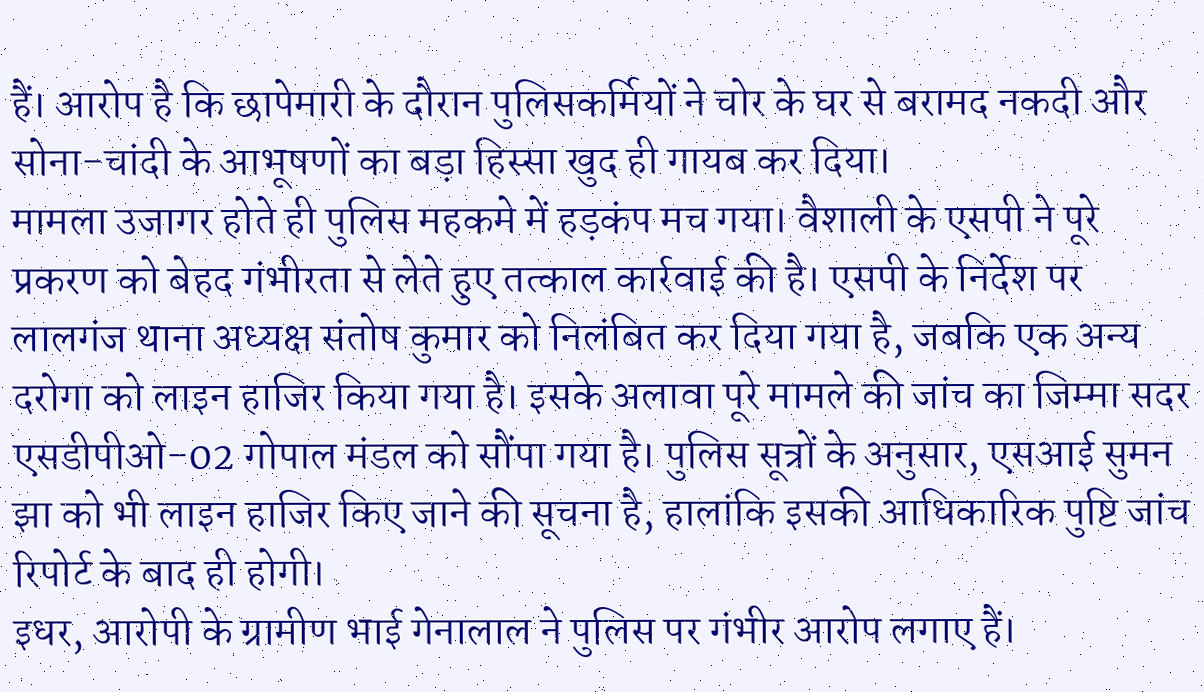हैं। आरोप है कि छापेमारी के दौरान पुलिसकर्मियों ने चोर के घर से बरामद नकदी और सोना-चांदी के आभूषणों का बड़ा हिस्सा खुद ही गायब कर दिया।
मामला उजागर होते ही पुलिस महकमे में हड़कंप मच गया। वैशाली के एसपी ने पूरे प्रकरण को बेहद गंभीरता से लेते हुए तत्काल कार्रवाई की है। एसपी के निर्देश पर लालगंज थाना अध्यक्ष संतोष कुमार को निलंबित कर दिया गया है, जबकि एक अन्य दरोगा को लाइन हाजिर किया गया है। इसके अलावा पूरे मामले की जांच का जिम्मा सदर एसडीपीओ-02 गोपाल मंडल को सौंपा गया है। पुलिस सूत्रों के अनुसार, एसआई सुमन झा को भी लाइन हाजिर किए जाने की सूचना है, हालांकि इसकी आधिकारिक पुष्टि जांच रिपोर्ट के बाद ही होगी।
इधर, आरोपी के ग्रामीण भाई गेनालाल ने पुलिस पर गंभीर आरोप लगाए हैं।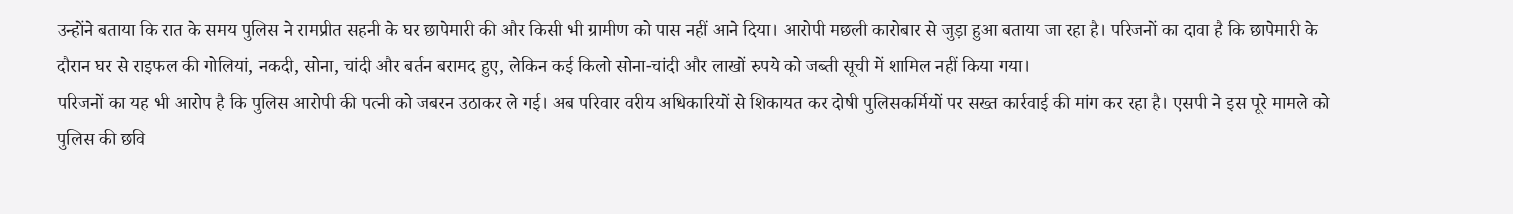उन्होंने बताया कि रात के समय पुलिस ने रामप्रीत सहनी के घर छापेमारी की और किसी भी ग्रामीण को पास नहीं आने दिया। आरोपी मछली कारोबार से जुड़ा हुआ बताया जा रहा है। परिजनों का दावा है कि छापेमारी के दौरान घर से राइफल की गोलियां, नकदी, सोना, चांदी और बर्तन बरामद हुए, लेकिन कई किलो सोना-चांदी और लाखों रुपये को जब्ती सूची में शामिल नहीं किया गया।
परिजनों का यह भी आरोप है कि पुलिस आरोपी की पत्नी को जबरन उठाकर ले गई। अब परिवार वरीय अधिकारियों से शिकायत कर दोषी पुलिसकर्मियों पर सख्त कार्रवाई की मांग कर रहा है। एसपी ने इस पूरे मामले को पुलिस की छवि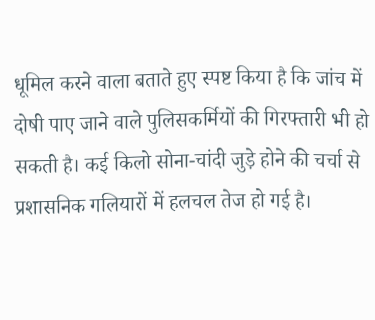धूमिल करने वाला बताते हुए स्पष्ट किया है कि जांच में दोषी पाए जाने वाले पुलिसकर्मियों की गिरफ्तारी भी हो सकती है। कई किलो सोना-चांदी जुड़े होने की चर्चा से प्रशासनिक गलियारों में हलचल तेज हो गई है।